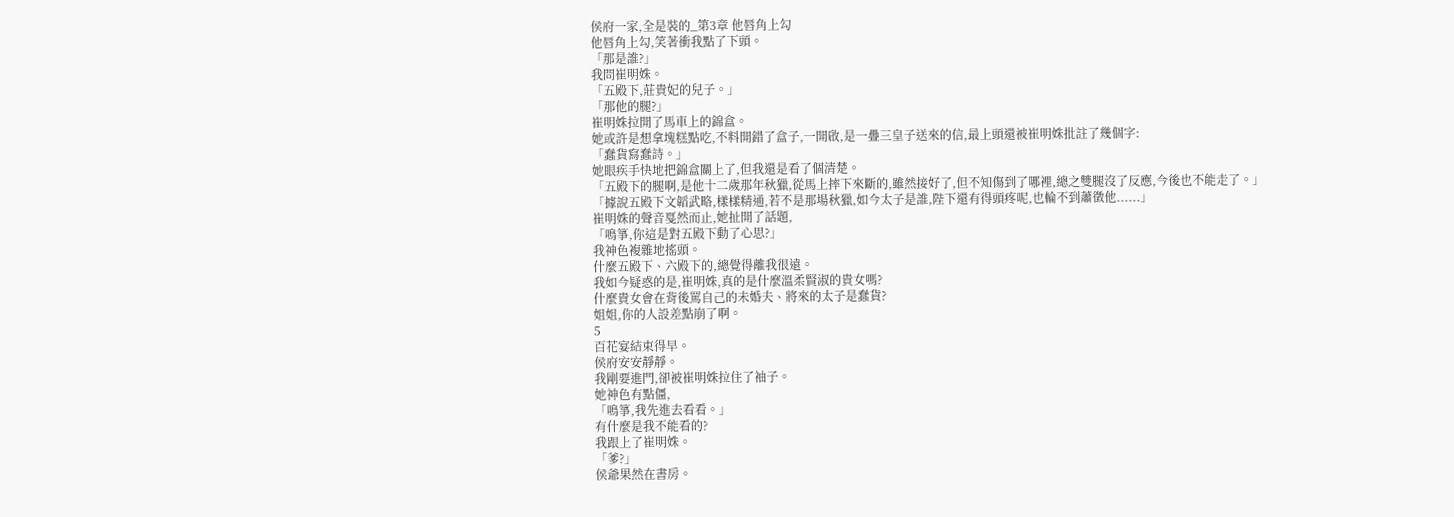侯府一家,全是裝的_第3章 他唇角上勾
他唇角上勾,笑著衝我點了下頭。
「那是誰?」
我問崔明姝。
「五殿下,莊貴妃的兒子。」
「那他的腿?」
崔明姝拉開了馬車上的錦盒。
她或許是想拿塊糕點吃,不料開錯了盒子,一開啟,是一疊三皇子送來的信,最上頭還被崔明姝批註了幾個字:
「蠢貨寫蠢詩。」
她眼疾手快地把錦盒關上了,但我還是看了個清楚。
「五殿下的腿啊,是他十二歲那年秋獵,從馬上摔下來斷的,雖然接好了,但不知傷到了哪裡,總之雙腿沒了反應,今後也不能走了。」
「據說五殿下文韜武略,樣樣精通,若不是那場秋獵,如今太子是誰,陛下還有得頭疼呢,也輪不到蕭徵他......」
崔明姝的聲音戛然而止,她扯開了話題,
「鳴箏,你這是對五殿下動了心思?」
我神色複雜地搖頭。
什麼五殿下、六殿下的,總覺得離我很遠。
我如今疑惑的是,崔明姝,真的是什麼溫柔賢淑的貴女嗎?
什麼貴女會在背後罵自己的未婚夫、將來的太子是蠢貨?
姐姐,你的人設差點崩了啊。
5
百花宴結束得早。
侯府安安靜靜。
我剛要進門,卻被崔明姝拉住了袖子。
她神色有點僵,
「鳴箏,我先進去看看。」
有什麼是我不能看的?
我跟上了崔明姝。
「爹?」
侯爺果然在書房。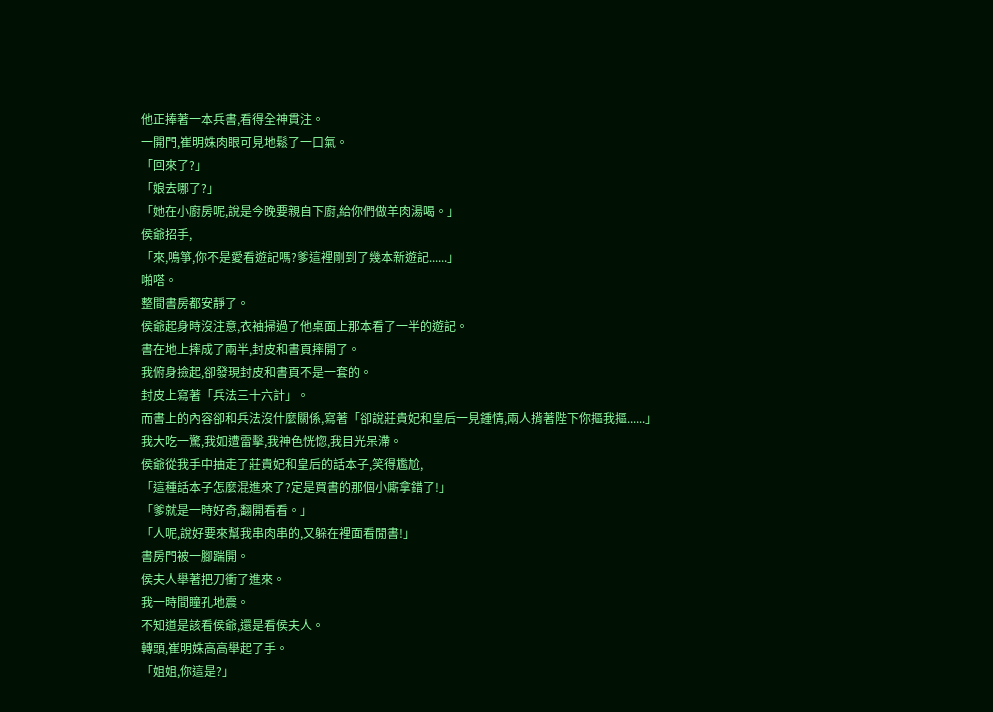他正捧著一本兵書,看得全神貫注。
一開門,崔明姝肉眼可見地鬆了一口氣。
「回來了?」
「娘去哪了?」
「她在小廚房呢,說是今晚要親自下廚,給你們做羊肉湯喝。」
侯爺招手,
「來,鳴箏,你不是愛看遊記嗎?爹這裡剛到了幾本新遊記......」
啪嗒。
整間書房都安靜了。
侯爺起身時沒注意,衣袖掃過了他桌面上那本看了一半的遊記。
書在地上摔成了兩半,封皮和書頁摔開了。
我俯身撿起,卻發現封皮和書頁不是一套的。
封皮上寫著「兵法三十六計」。
而書上的內容卻和兵法沒什麼關係,寫著「卻說莊貴妃和皇后一見鍾情,兩人揹著陛下你摳我摳......」
我大吃一驚,我如遭雷擊,我神色恍惚,我目光呆滯。
侯爺從我手中抽走了莊貴妃和皇后的話本子,笑得尷尬,
「這種話本子怎麼混進來了?定是買書的那個小廝拿錯了!」
「爹就是一時好奇,翻開看看。」
「人呢,說好要來幫我串肉串的,又躲在裡面看閒書!」
書房門被一腳踹開。
侯夫人舉著把刀衝了進來。
我一時間瞳孔地震。
不知道是該看侯爺,還是看侯夫人。
轉頭,崔明姝高高舉起了手。
「姐姐,你這是?」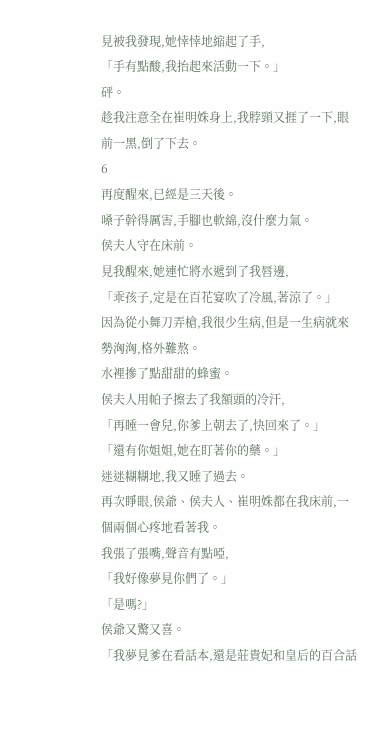見被我發現,她悻悻地縮起了手,
「手有點酸,我抬起來活動一下。」
砰。
趁我注意全在崔明姝身上,我脖頸又捱了一下,眼前一黑,倒了下去。
6
再度醒來,已經是三天後。
嗓子幹得厲害,手腳也軟綿,沒什麼力氣。
侯夫人守在床前。
見我醒來,她連忙將水遞到了我唇邊,
「乖孩子,定是在百花宴吹了冷風,著涼了。」
因為從小舞刀弄槍,我很少生病,但是一生病就來勢洶洶,格外難熬。
水裡摻了點甜甜的蜂蜜。
侯夫人用帕子擦去了我額頭的冷汗,
「再睡一會兒,你爹上朝去了,快回來了。」
「還有你姐姐,她在盯著你的藥。」
迷迷糊糊地,我又睡了過去。
再次睜眼,侯爺、侯夫人、崔明姝都在我床前,一個兩個心疼地看著我。
我張了張嘴,聲音有點啞,
「我好像夢見你們了。」
「是嗎?」
侯爺又驚又喜。
「我夢見爹在看話本,還是莊貴妃和皇后的百合話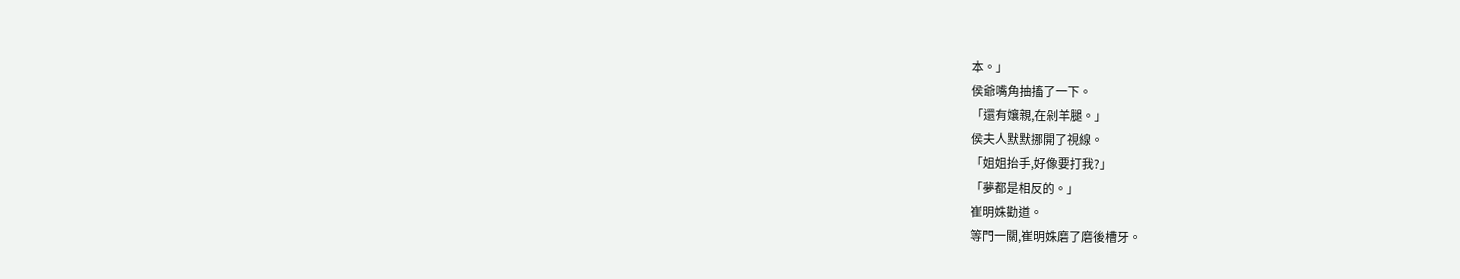本。」
侯爺嘴角抽搐了一下。
「還有孃親,在剁羊腿。」
侯夫人默默挪開了視線。
「姐姐抬手,好像要打我?」
「夢都是相反的。」
崔明姝勸道。
等門一關,崔明姝磨了磨後槽牙。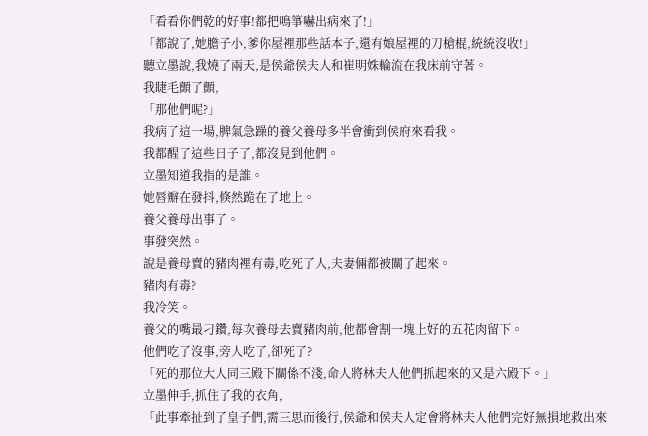「看看你們乾的好事!都把鳴箏嚇出病來了!」
「都說了,她膽子小,爹你屋裡那些話本子,還有娘屋裡的刀槍棍,統統沒收!」
聽立墨說,我燒了兩天,是侯爺侯夫人和崔明姝輪流在我床前守著。
我睫毛顫了顫,
「那他們呢?」
我病了這一場,脾氣急躁的養父養母多半會衝到侯府來看我。
我都醒了這些日子了,都沒見到他們。
立墨知道我指的是誰。
她唇瓣在發抖,倏然跪在了地上。
養父養母出事了。
事發突然。
說是養母賣的豬肉裡有毒,吃死了人,夫妻倆都被關了起來。
豬肉有毒?
我冷笑。
養父的嘴最刁鑽,每次養母去賣豬肉前,他都會割一塊上好的五花肉留下。
他們吃了沒事,旁人吃了,卻死了?
「死的那位大人同三殿下關係不淺,命人將林夫人他們抓起來的又是六殿下。」
立墨伸手,抓住了我的衣角,
「此事牽扯到了皇子們,需三思而後行,侯爺和侯夫人定會將林夫人他們完好無損地救出來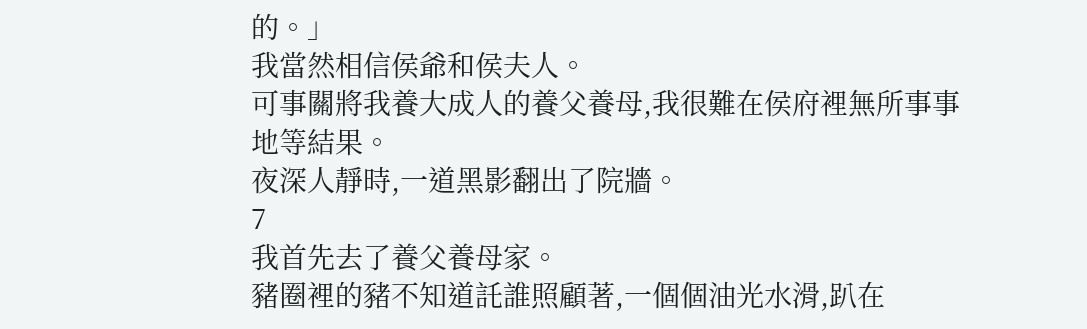的。」
我當然相信侯爺和侯夫人。
可事關將我養大成人的養父養母,我很難在侯府裡無所事事地等結果。
夜深人靜時,一道黑影翻出了院牆。
7
我首先去了養父養母家。
豬圈裡的豬不知道託誰照顧著,一個個油光水滑,趴在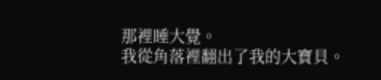那裡睡大覺。
我從角落裡翻出了我的大寶貝。